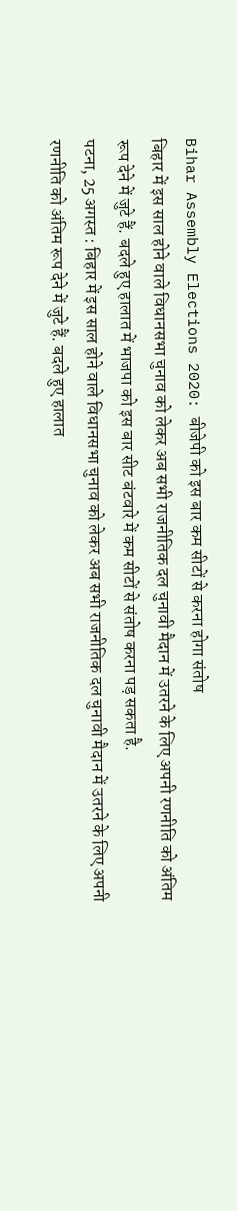Bihar Assembly Elections 2020: बीजेपी को इस बार कम सीटों से करना होगा संतोष
बिहार में इस साल होने वाले विधानसभा चुनाव को लेकर अब सभी राजनीतिक दल चुनावी मैदान में उतरने के लिए अपनी रणनीति को अंतिम रूप देने में जुटे हैं. बदले हुए हालात में भाजपा को इस बार सीट बंटवारे में कम सीटों से संतोष करना पड़ सकता है.
पटना, 25 अगस्त : बिहार में इस साल होने वाले विधानसभा चुनाव को लेकर अब सभी राजनीतिक दल चुनावी मैदान में उतरने के लिए अपनी रणनीति को अंतिम रूप देने में जुटे हैं. बदले हुए हालात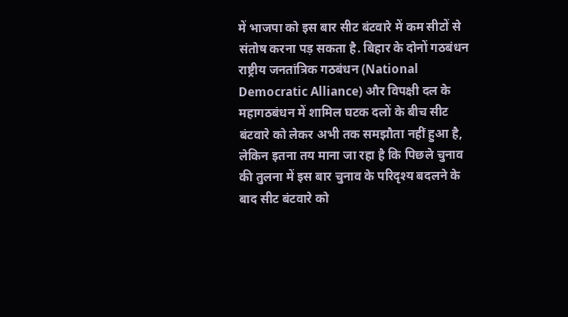में भाजपा को इस बार सीट बंटवारे में कम सीटों से संतोष करना पड़ सकता है. बिहार के दोनों गठबंधन राष्ट्रीय जनतांत्रिक गठबंधन (National Democratic Alliance) और विपक्षी दल के महागठबंधन में शामिल घटक दलों के बीच सीट बंटवारे को लेकर अभी तक समझौता नहीं हुआ है, लेकिन इतना तय माना जा रहा है कि पिछले चुनाव की तुलना में इस बार चुनाव के परिदृश्य बदलने के बाद सीट बंटवारे को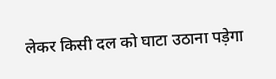लेकर किसी दल को घाटा उठाना पड़ेगा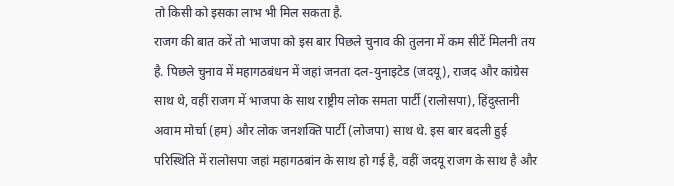तो किसी को इसका लाभ भी मिल सकता है.
राजग की बात करें तो भाजपा को इस बार पिछले चुनाव की तुलना में कम सीटें मिलनी तय है. पिछले चुनाव में महागठबंधन में जहां जनता दल-युनाइटेड (जदयू), राजद और कांग्रेस साथ थे, वहीं राजग में भाजपा के साथ राष्ट्रीय लोक समता पार्टी (रालोसपा), हिंदुस्तानी अवाम मोर्चा (हम) और लोक जनशक्ति पार्टी (लोजपा) साथ थे. इस बार बदली हुई परिस्थिति में रालोसपा जहां महागठबांन के साथ हो गई है, वहीं जदयू राजग के साथ है और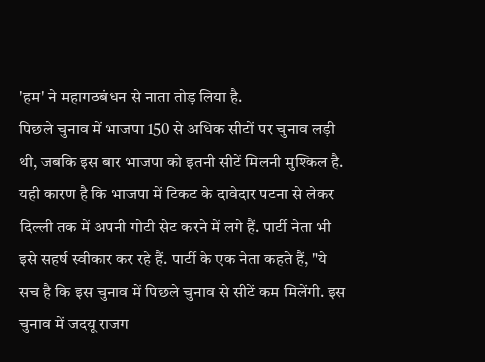'हम' ने महागठबंधन से नाता तोड़ लिया है.
पिछले चुनाव में भाजपा 150 से अधिक सीटों पर चुनाव लड़ी थी, जबकि इस बार भाजपा को इतनी सीटें मिलनी मुश्किल है. यही कारण है कि भाजपा में टिकट के दावेदार पटना से लेकर दिल्ली तक में अपनी गोटी सेट करने में लगे हैं. पार्टी नेता भी इसे सहर्ष स्वीकार कर रहे हैं. पार्टी के एक नेता कहते हैं, "ये सच है कि इस चुनाव में पिछले चुनाव से सीटें कम मिलेंगी. इस चुनाव में जदयू राजग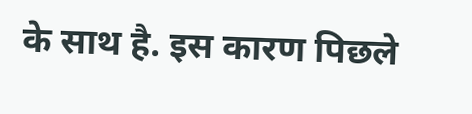के साथ है. इस कारण पिछले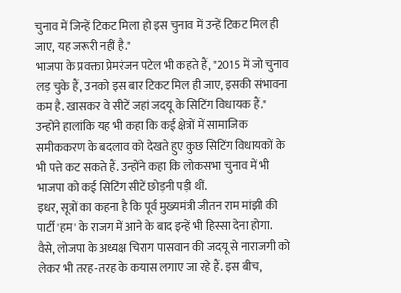चुनाव में जिन्हें टिकट मिला हो इस चुनाव में उन्हें टिकट मिल ही जाए, यह जरूरी नहीं है."
भाजपा के प्रवक्ता प्रेमरंजन पटेल भी कहते हैं, "2015 में जो चुनाव लड़ चुके हैं, उनको इस बार टिकट मिल ही जाए, इसकी संभावना कम है. खासकर वे सीटें जहां जदयू के सिटिंग विधायक हैं." उन्होंने हालांकि यह भी कहा कि कई क्षेत्रों में सामाजिक समीककरण के बदलाव को देखते हुए कुछ सिटिंग विधायकों के भी पत्ते कट सकते हैं. उन्होंने कहा कि लोकसभा चुनाव में भी भाजपा को कई सिटिंग सीटें छोड़नी पड़ी थीं.
इधर, सूत्रों का कहना है कि पूर्व मुख्यमंत्री जीतन राम मांझी की पार्टी 'हम' के राजग में आने के बाद इन्हें भी हिस्सा देना होगा. वैसे, लोजपा के अध्यक्ष चिराग पासवान की जदयू से नाराजगी को लेकर भी तरह-तरह के कयास लगाए जा रहे हैं. इस बीच,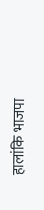हालांकि भाजपा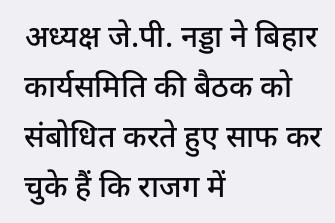अध्यक्ष जे.पी. नड्डा ने बिहार कार्यसमिति की बैठक को संबोधित करते हुए साफ कर चुके हैं कि राजग में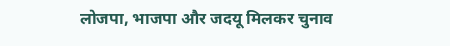लोजपा, भाजपा और जदयू मिलकर चुनाव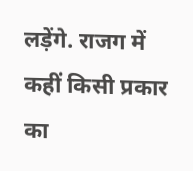लड़ेंगे. राजग में कहीं किसी प्रकार का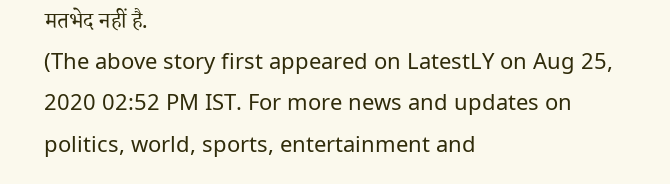मतभेद नहीं है.
(The above story first appeared on LatestLY on Aug 25, 2020 02:52 PM IST. For more news and updates on politics, world, sports, entertainment and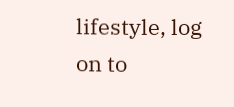lifestyle, log on to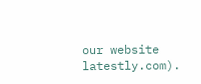our website latestly.com).